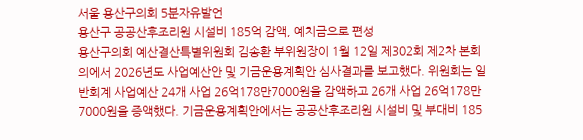서울 용산구의회 5분자유발언
용산구 공공산후조리원 시설비 185억 감액, 예치금으로 편성
용산구의회 예산결산특별위원회 김송환 부위원장이 1월 12일 제302회 제2차 본회의에서 2026년도 사업예산안 및 기금운용계획안 심사결과를 보고했다. 위원회는 일반회계 사업예산 24개 사업 26억178만7000원을 감액하고 26개 사업 26억178만7000원을 증액했다. 기금운용계획안에서는 공공산후조리원 시설비 및 부대비 185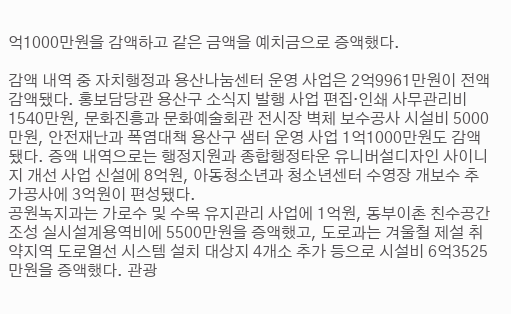억1000만원을 감액하고 같은 금액을 예치금으로 증액했다.

감액 내역 중 자치행정과 용산나눔센터 운영 사업은 2억9961만원이 전액 감액됐다. 홍보담당관 용산구 소식지 발행 사업 편집·인쇄 사무관리비 1540만원, 문화진흥과 문화예술회관 전시장 벽체 보수공사 시설비 5000만원, 안전재난과 폭염대책 용산구 샘터 운영 사업 1억1000만원도 감액됐다. 증액 내역으로는 행정지원과 종합행정타운 유니버설디자인 사이니지 개선 사업 신설에 8억원, 아동청소년과 청소년센터 수영장 개보수 추가공사에 3억원이 편성됐다.
공원녹지과는 가로수 및 수목 유지관리 사업에 1억원, 동부이촌 친수공간 조성 실시설계용역비에 5500만원을 증액했고, 도로과는 겨울철 제설 취약지역 도로열선 시스템 설치 대상지 4개소 추가 등으로 시설비 6억3525만원을 증액했다. 관광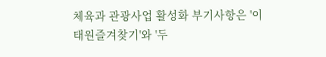체육과 관광사업 활성화 부기사항은 '이태원즐겨찾기'와 '두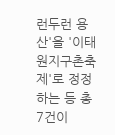런두런 용산'을 '이태원지구촌축제'로 정정하는 등 총 7건이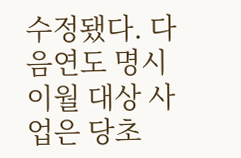수정됐다. 다음연도 명시이월 대상 사업은 당초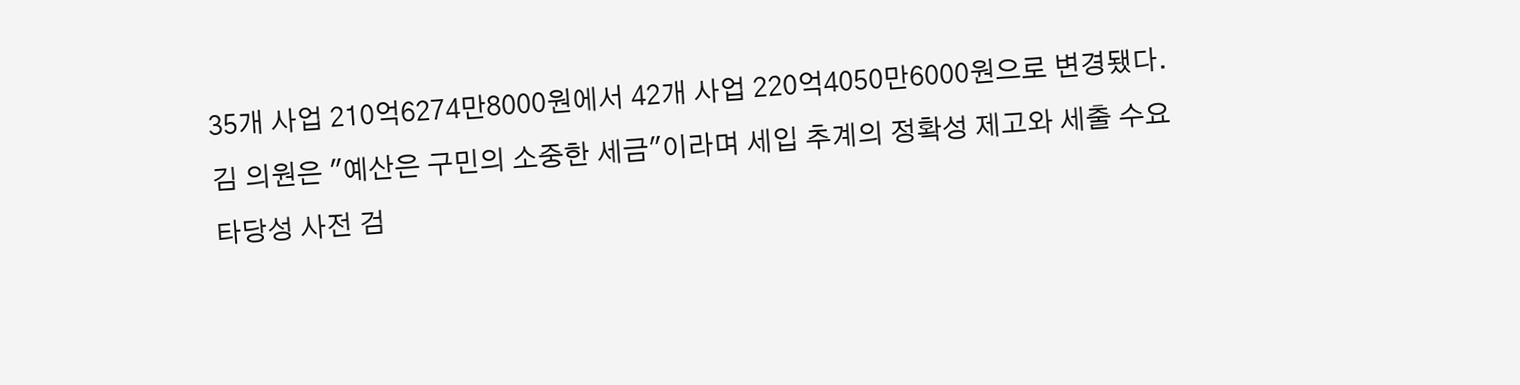35개 사업 210억6274만8000원에서 42개 사업 220억4050만6000원으로 변경됐다.
김 의원은 "예산은 구민의 소중한 세금"이라며 세입 추계의 정확성 제고와 세출 수요 타당성 사전 검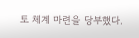토 체계 마련을 당부했다.